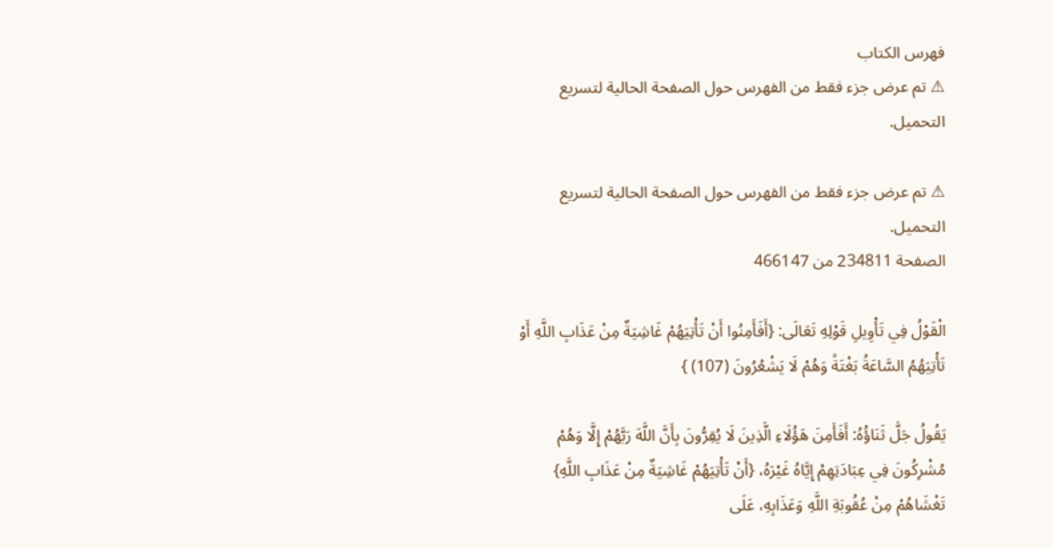فهرس الكتاب
⚠ تم عرض جزء فقط من الفهرس حول الصفحة الحالية لتسريع التحميل.

⚠ تم عرض جزء فقط من الفهرس حول الصفحة الحالية لتسريع التحميل.
الصفحة 234811 من 466147

الْقَوْلُ فِي تَأْوِيلِ قَوْلِهِ تَعَالَى: {أَفَأَمِنُوا أَنْ تَأْتِيَهُمْ غَاشِيَةٌ مِنْ عَذَابِ اللَّهِ أَوْ تَأْتِيَهُمُ السَّاعَةُ بَغْتَةً وَهُمْ لَا يَشْعُرُونَ (107) }

يَقُولُ جَلَّ ثَنَاؤُهُ: أَفَأَمِنَ هَؤُلَاءِ الَّذِينَ لَا يُقِرُّونَ بِأَنَّ اللَّهَ رَبَّهُمْ إِلَّا وَهُمْ مُشْرِكُونَ فِي عِبَادَتِهِمْ إِيَّاهُ غَيْرَهُ، {أَنْ تَأْتِيَهُمْ غَاشِيَةٌ مِنْ عَذَابِ اللَّهِ} تَغْشَاهُمْ مِنْ عُقُوبَةِ اللَّهِ وَعَذَابِهِ، عَلَى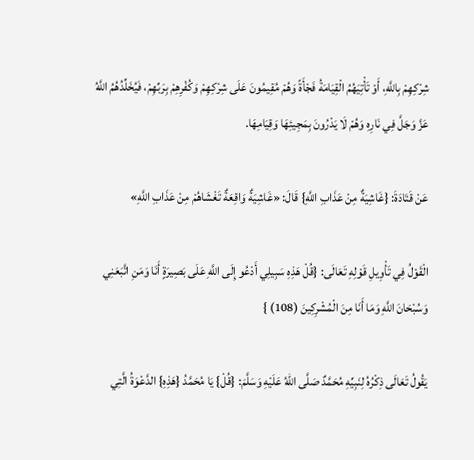شِرْكِهِمْ بِاللَّهِ، أَوْ تَأْتِيَهُمُ الْقِيَامَةُ فَجْأَةً وَهُمْ مُقِيمُونَ عَلَى شِرْكِهِمْ وَكُفْرِهِمْ بِرَبِّهِمْ، فَيُخَلِّدُهُمُ اللَّهُ عَزَّ وَجَلَّ فِي نَارِهِ وَهُمْ لَا يَدْرُونَ بِمَجِيئِهَا وَقِيَامِهَا.

عَنْ قَتَادَةَ: {غَاشِيَةٌ مِنْ عَذَابِ اللَّهِ} قَالَ: «غَاشِيَةٌ وَاقِعَةٌ تَغْشَاهُمْ مِنْ عَذَابِ اللَّهِ»

الْقَوْلُ فِي تَأْوِيلِ قَوْلِهِ تَعَالَى: {قُلْ هَذِهِ سَبِيلِي أَدْعُو إِلَى اللَّهِ عَلَى بَصِيرَةٍ أَنَا وَمَنِ اتَّبَعَنِي وَسُبْحَانَ اللَّهِ وَمَا أَنَا مِنَ الْمُشْرِكِينَ (108) }

يَقُولُ تَعَالَى ذِكْرُهُ لِنَبِيِّهِ مُحَمَّدٌ صَلَّى اللهُ عَلَيْهِ وَسَلَّمَ: {قُلْ} يَا مُحَمَّدُ {هَذِهِ} الدَّعْوَةُ الَّتِي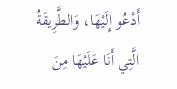أَدْعُو إِلَيْهَا، وَالطَّرِيقَةُ الَّتِي أَنَا عَلَيْهَا مِنَ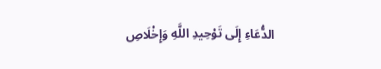الدُّعَاءِ إِلَى تَوْحِيدِ اللَّهِ وَإِخْلَاصِ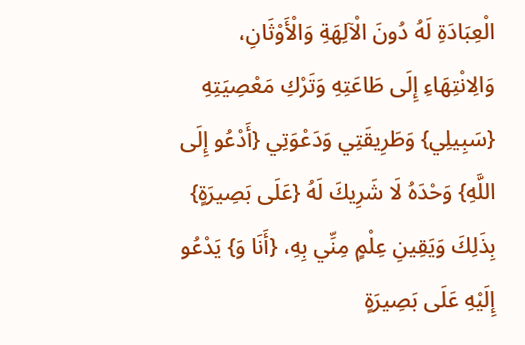الْعِبَادَةِ لَهُ دُونَ الْآلِهَةِ وَالْأَوْثَانِ، وَالِانْتِهَاءِ إِلَى طَاعَتِهِ وَتَرْكِ مَعْصِيَتِهِ {سَبِيلِي} وَطَرِيقَتِي وَدَعْوَتِي {أَدْعُو إِلَى اللَّهِ} وَحْدَهُ لَا شَرِيكَ لَهُ {عَلَى بَصِيرَةٍ} بِذَلِكَ وَيَقِينِ عِلْمٍ مِنِّي بِهِ، {أَنَا وَ} يَدْعُو إِلَيْهِ عَلَى بَصِيرَةٍ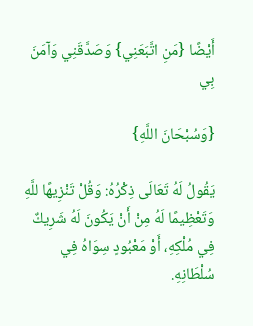أَيْضًا {مَنِ اتَّبَعَنِي} وَصَدَّقَنِي وَآمَنَ بِي

{وَسُبْحَانَ اللَّهِ}

يَقُولُ لَهُ تَعَالَى ذِكْرُهُ: وَقُلْ تَنْزِيهًا للَّهِ وَتَعْظِيمًا لَهُ مِنْ أَنْ يَكُونَ لَهُ شَرِيكٌ فِي مُلْكِهِ، أَوْ مَعْبُودٍ سِوَاهُ فِي سُلْطَانِهِ.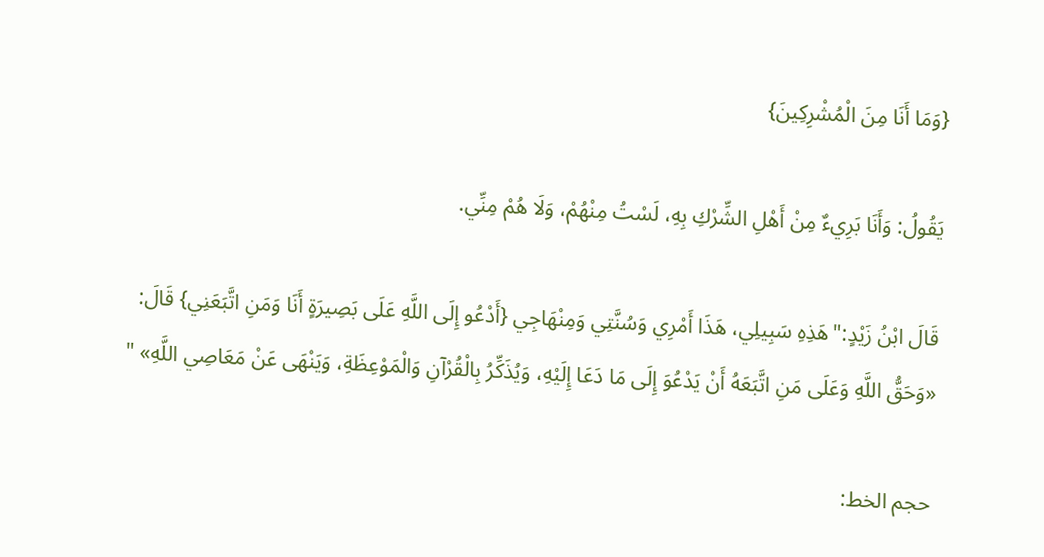{وَمَا أَنَا مِنَ الْمُشْرِكِينَ}

يَقُولُ: وَأَنَا بَرِيءٌ مِنْ أَهْلِ الشِّرْكِ بِهِ، لَسْتُ مِنْهُمْ، وَلَا هُمْ مِنِّي.

قَالَ ابْنُ زَيْدٍ:"هَذِهِ سَبِيلِي، هَذَا أَمْرِي وَسُنَّتِي وَمِنْهَاجِي {أَدْعُو إِلَى اللَّهِ عَلَى بَصِيرَةٍ أَنَا وَمَنِ اتَّبَعَنِي} قَالَ: «وَحَقُّ اللَّهِ وَعَلَى مَنِ اتَّبَعَهُ أَنْ يَدْعُوَ إِلَى مَا دَعَا إِلَيْهِ، وَيُذَكِّرُ بِالْقُرْآنِ وَالْمَوْعِظَةِ، وَيَنْهَى عَنْ مَعَاصِي اللَّهِ» "

حجم الخط: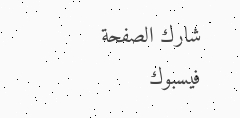شارك الصفحة
فيسبوك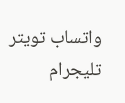واتساب تويتر تليجرام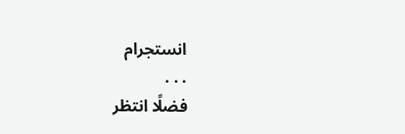انستجرام
. . .
فضلًا انتظر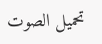تحميل الصوت